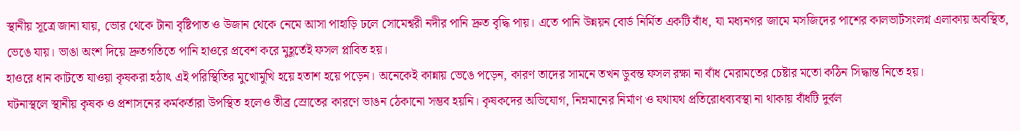স্থানীয় সূত্রে জানা যায়, ভোর থেকে টানা বৃষ্টিপাত ও উজান থেকে নেমে আসা পাহাড়ি ঢলে সোমেশ্বরী নদীর পানি দ্রুত বৃদ্ধি পায়। এতে পানি উন্নয়ন বোর্ড নির্মিত একটি বাঁধ, যা মধ্যনগর জামে মসজিদের পাশের কালভার্টসংলগ্ন এলাকায় অবস্থিত, ভেঙে যায়। ভাঙা অংশ দিয়ে দ্রুতগতিতে পানি হাওরে প্রবেশ করে মুহূর্তেই ফসল প্লাবিত হয়।
হাওরে ধান কাটতে যাওয়া কৃষকরা হঠাৎ এই পরিস্থিতির মুখোমুখি হয়ে হতাশ হয়ে পড়েন। অনেকেই কান্নায় ভেঙে পড়েন, কারণ তাদের সামনে তখন ডুবন্ত ফসল রক্ষা না বাঁধ মেরামতের চেষ্টার মতো কঠিন সিদ্ধান্ত নিতে হয়।
ঘটনাস্থলে স্থানীয় কৃষক ও প্রশাসনের কর্মকর্তারা উপস্থিত হলেও তীব্র স্রোতের কারণে ভাঙন ঠেকানো সম্ভব হয়নি। কৃষকদের অভিযোগ, নিম্নমানের নির্মাণ ও যথাযথ প্রতিরোধব্যবস্থা না থাকায় বাঁধটি দুর্বল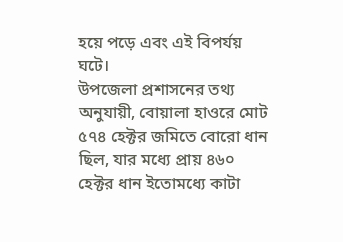হয়ে পড়ে এবং এই বিপর্যয় ঘটে।
উপজেলা প্রশাসনের তথ্য অনুযায়ী, বোয়ালা হাওরে মোট ৫৭৪ হেক্টর জমিতে বোরো ধান ছিল, যার মধ্যে প্রায় ৪৬০ হেক্টর ধান ইতোমধ্যে কাটা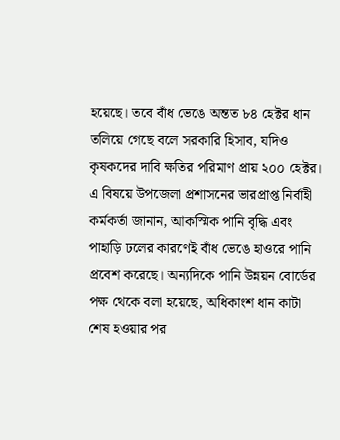হয়েছে। তবে বাঁধ ভেঙে অন্তত ৮৪ হেক্টর ধান তলিয়ে গেছে বলে সরকারি হিসাব, যদিও কৃষকদের দাবি ক্ষতির পরিমাণ প্রায় ২০০ হেক্টর।
এ বিষয়ে উপজেলা প্রশাসনের ভারপ্রাপ্ত নির্বাহী কর্মকর্তা জানান, আকস্মিক পানি বৃদ্ধি এবং পাহাড়ি ঢলের কারণেই বাঁধ ভেঙে হাওরে পানি প্রবেশ করেছে। অন্যদিকে পানি উন্নয়ন বোর্ডের পক্ষ থেকে বলা হয়েছে, অধিকাংশ ধান কাটা শেষ হওয়ার পর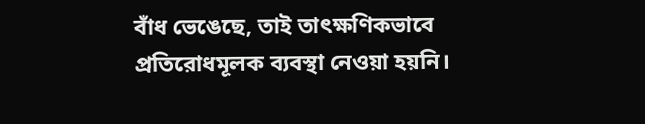বাঁধ ভেঙেছে, তাই তাৎক্ষণিকভাবে প্রতিরোধমূলক ব্যবস্থা নেওয়া হয়নি।